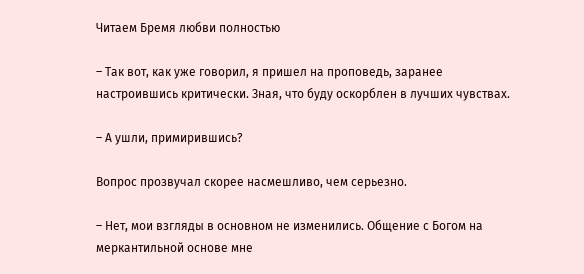Читаем Бремя любви полностью

– Так вот, как уже говорил, я пришел на проповедь, заранее настроившись критически. Зная, что буду оскорблен в лучших чувствах.

– А ушли, примирившись?

Вопрос прозвучал скорее насмешливо, чем серьезно.

– Нет, мои взгляды в основном не изменились. Общение с Богом на меркантильной основе мне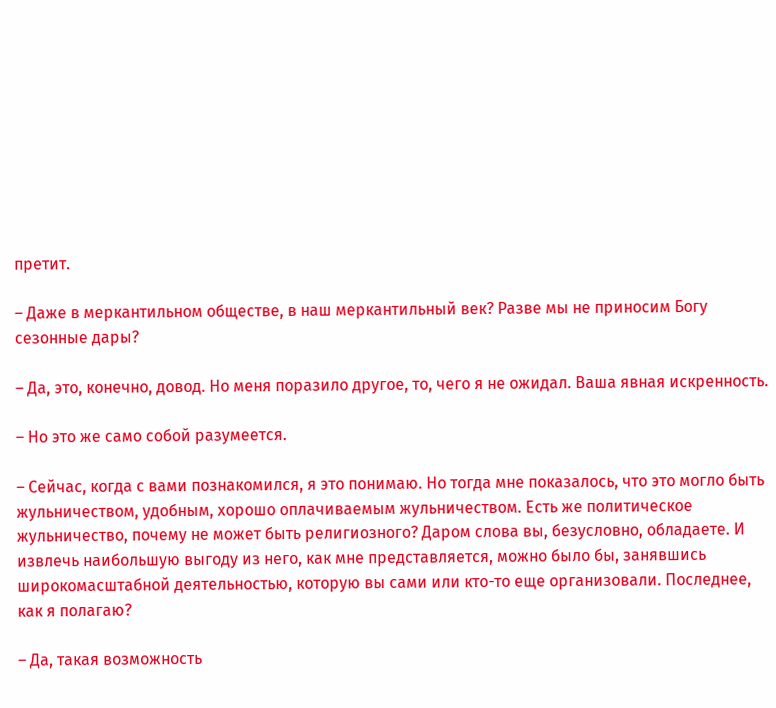претит.

– Даже в меркантильном обществе, в наш меркантильный век? Разве мы не приносим Богу сезонные дары?

– Да, это, конечно, довод. Но меня поразило другое, то, чего я не ожидал. Ваша явная искренность.

– Но это же само собой разумеется.

– Сейчас, когда с вами познакомился, я это понимаю. Но тогда мне показалось, что это могло быть жульничеством, удобным, хорошо оплачиваемым жульничеством. Есть же политическое жульничество, почему не может быть религиозного? Даром слова вы, безусловно, обладаете. И извлечь наибольшую выгоду из него, как мне представляется, можно было бы, занявшись широкомасштабной деятельностью, которую вы сами или кто-то еще организовали. Последнее, как я полагаю?

– Да, такая возможность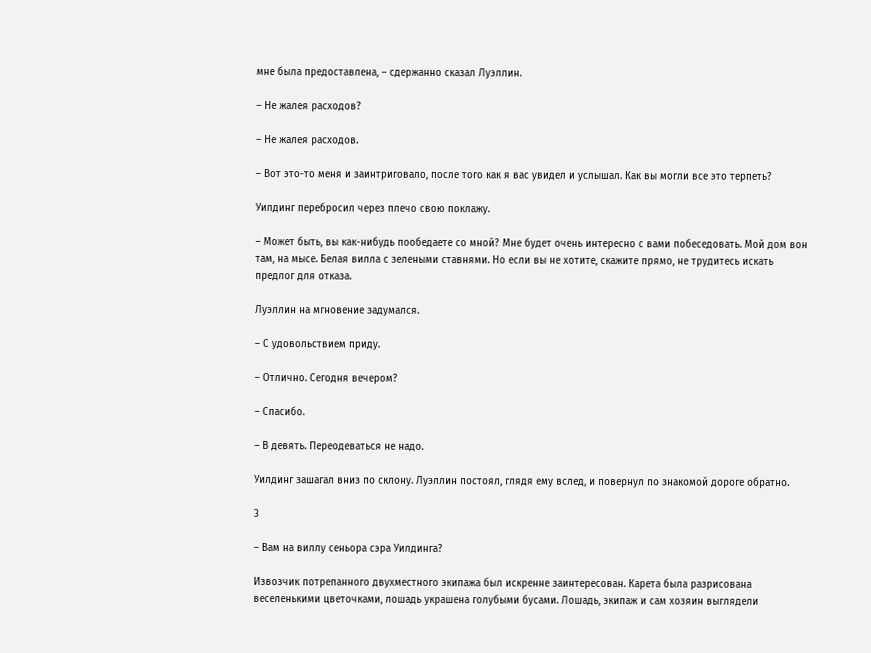мне была предоставлена, – сдержанно сказал Луэллин.

– Не жалея расходов?

– Не жалея расходов.

– Вот это-то меня и заинтриговало, после того как я вас увидел и услышал. Как вы могли все это терпеть?

Уилдинг перебросил через плечо свою поклажу.

– Может быть, вы как-нибудь пообедаете со мной? Мне будет очень интересно с вами побеседовать. Мой дом вон там, на мысе. Белая вилла с зелеными ставнями. Но если вы не хотите, скажите прямо, не трудитесь искать предлог для отказа.

Луэллин на мгновение задумался.

– С удовольствием приду.

– Отлично. Сегодня вечером?

– Спасибо.

– В девять. Переодеваться не надо.

Уилдинг зашагал вниз по склону. Луэллин постоял, глядя ему вслед, и повернул по знакомой дороге обратно.

3

– Вам на виллу сеньора сэра Уилдинга?

Извозчик потрепанного двухместного экипажа был искренне заинтересован. Карета была разрисована веселенькими цветочками, лошадь украшена голубыми бусами. Лошадь, экипаж и сам хозяин выглядели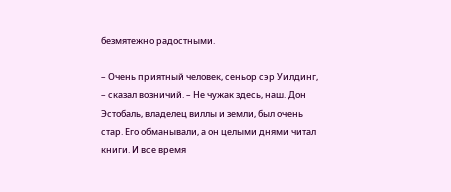безмятежно радостными.

– Очень приятный человек, сеньор сэр Уилдинг, – сказал возничий. – Не чужак здесь, наш. Дон Эстобаль, владелец виллы и земли, был очень стар. Его обманывали, а он целыми днями читал книги. И все время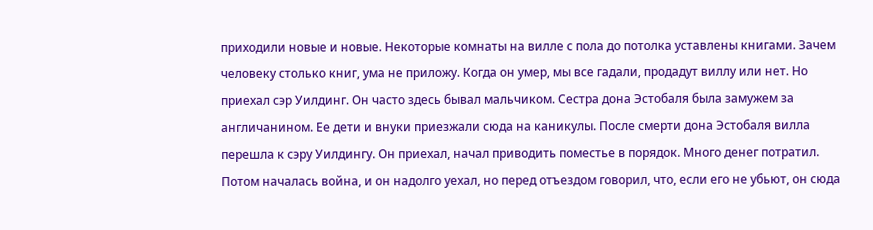приходили новые и новые. Некоторые комнаты на вилле с пола до потолка уставлены книгами. Зачем человеку столько книг, ума не приложу. Когда он умер, мы все гадали, продадут виллу или нет. Но приехал сэр Уилдинг. Он часто здесь бывал мальчиком. Сестра дона Эстобаля была замужем за англичанином. Ее дети и внуки приезжали сюда на каникулы. После смерти дона Эстобаля вилла перешла к сэру Уилдингу. Он приехал, начал приводить поместье в порядок. Много денег потратил. Потом началась война, и он надолго уехал, но перед отъездом говорил, что, если его не убьют, он сюда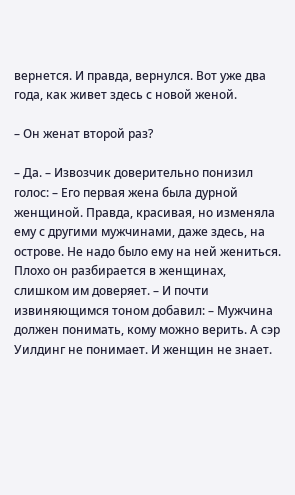вернется. И правда, вернулся. Вот уже два года, как живет здесь с новой женой.

– Он женат второй раз?

– Да. – Извозчик доверительно понизил голос: – Его первая жена была дурной женщиной. Правда, красивая, но изменяла ему с другими мужчинами, даже здесь, на острове. Не надо было ему на ней жениться. Плохо он разбирается в женщинах, слишком им доверяет. – И почти извиняющимся тоном добавил: – Мужчина должен понимать, кому можно верить. А сэр Уилдинг не понимает. И женщин не знает.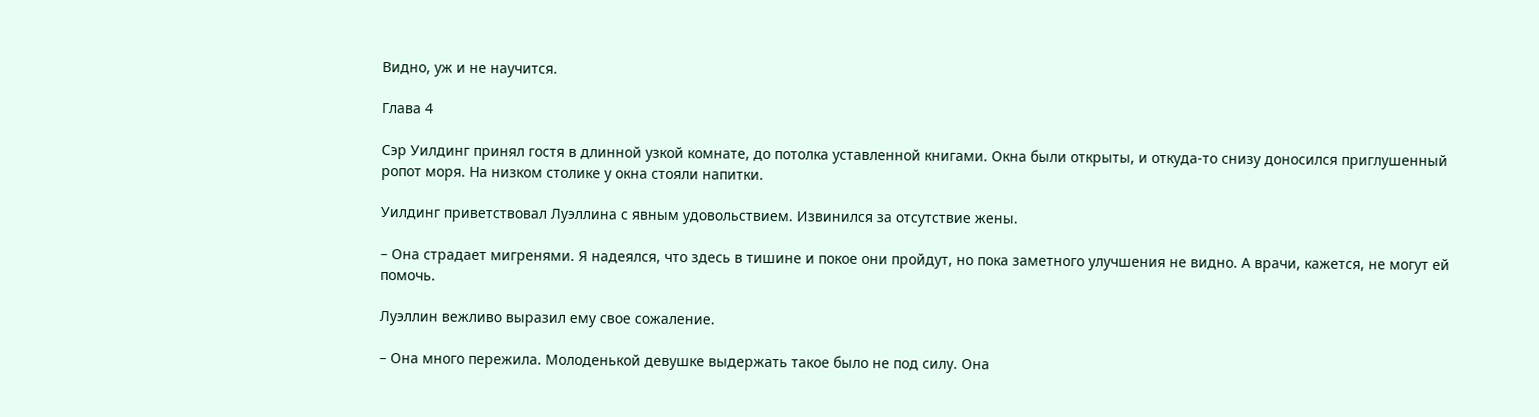Видно, уж и не научится.

Глава 4

Сэр Уилдинг принял гостя в длинной узкой комнате, до потолка уставленной книгами. Окна были открыты, и откуда-то снизу доносился приглушенный ропот моря. На низком столике у окна стояли напитки.

Уилдинг приветствовал Луэллина с явным удовольствием. Извинился за отсутствие жены.

– Она страдает мигренями. Я надеялся, что здесь в тишине и покое они пройдут, но пока заметного улучшения не видно. А врачи, кажется, не могут ей помочь.

Луэллин вежливо выразил ему свое сожаление.

– Она много пережила. Молоденькой девушке выдержать такое было не под силу. Она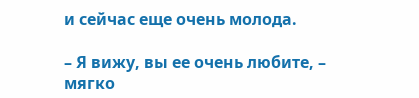и сейчас еще очень молода.

– Я вижу, вы ее очень любите, – мягко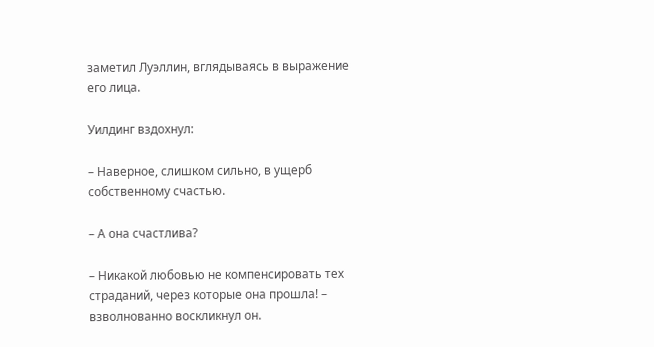заметил Луэллин, вглядываясь в выражение его лица.

Уилдинг вздохнул:

– Наверное, слишком сильно, в ущерб собственному счастью.

– А она счастлива?

– Никакой любовью не компенсировать тех страданий, через которые она прошла! – взволнованно воскликнул он.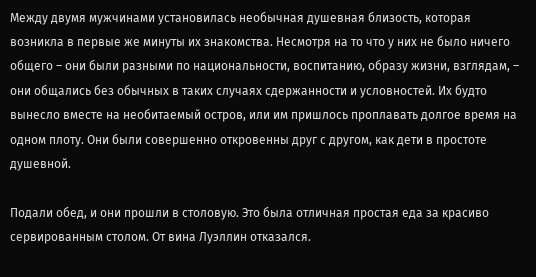Между двумя мужчинами установилась необычная душевная близость, которая возникла в первые же минуты их знакомства. Несмотря на то что у них не было ничего общего – они были разными по национальности, воспитанию, образу жизни, взглядам, – они общались без обычных в таких случаях сдержанности и условностей. Их будто вынесло вместе на необитаемый остров, или им пришлось проплавать долгое время на одном плоту. Они были совершенно откровенны друг с другом, как дети в простоте душевной.

Подали обед, и они прошли в столовую. Это была отличная простая еда за красиво сервированным столом. От вина Луэллин отказался.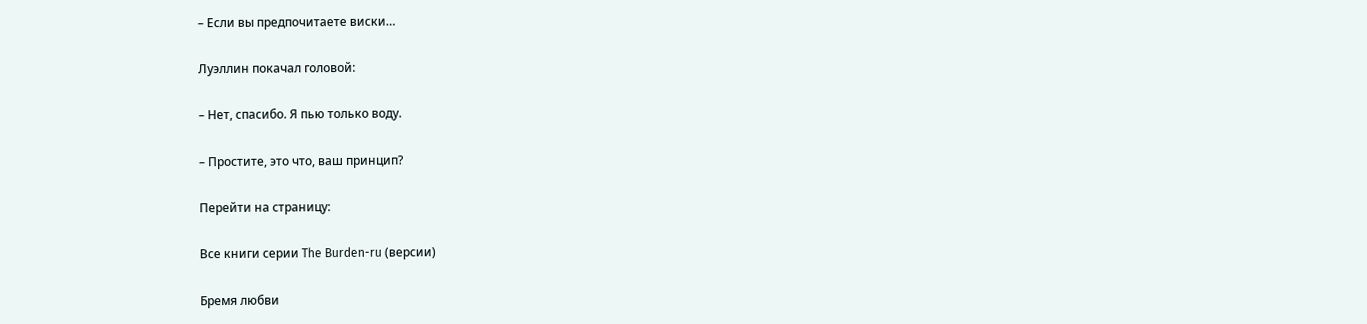– Если вы предпочитаете виски…

Луэллин покачал головой:

– Нет, спасибо. Я пью только воду.

– Простите, это что, ваш принцип?

Перейти на страницу:

Все книги серии The Burden-ru (версии)

Бремя любви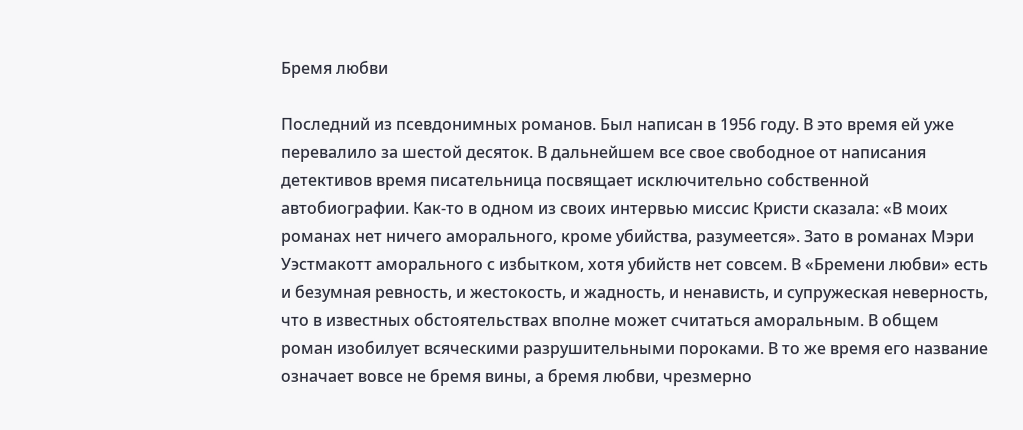Бремя любви

Последний из псевдонимных романов. Был написан в 1956 году. В это время ей уже перевалило за шестой десяток. В дальнейшем все свое свободное от написания детективов время писательница посвящает исключительно собственной автобиографии. Как-то в одном из своих интервью миссис Кристи сказала: «В моих романах нет ничего аморального, кроме убийства, разумеется». Зато в романах Мэри Уэстмакотт аморального с избытком, хотя убийств нет совсем. В «Бремени любви» есть и безумная ревность, и жестокость, и жадность, и ненависть, и супружеская неверность, что в известных обстоятельствах вполне может считаться аморальным. В общем роман изобилует всяческими разрушительными пороками. В то же время его название означает вовсе не бремя вины, а бремя любви, чрезмерно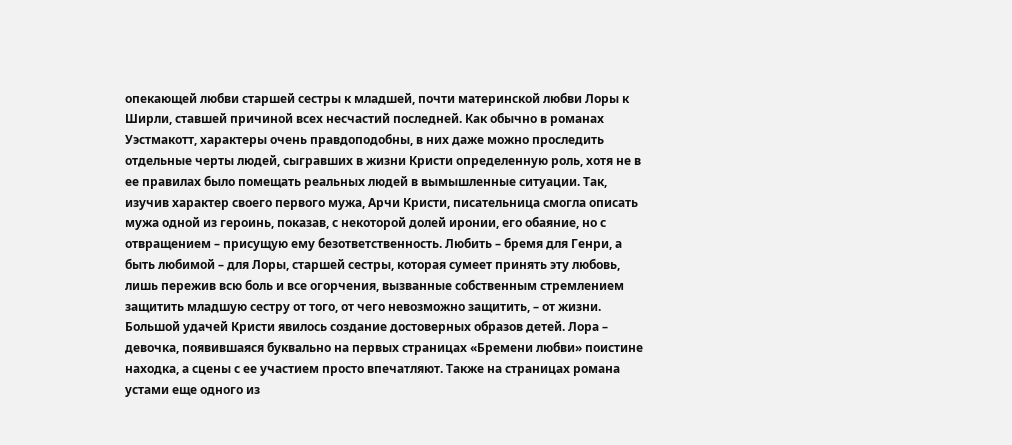опекающей любви старшей сестры к младшей, почти материнской любви Лоры к Ширли, ставшей причиной всех несчастий последней. Как обычно в романах Уэстмакотт, характеры очень правдоподобны, в них даже можно проследить отдельные черты людей, сыгравших в жизни Кристи определенную роль, хотя не в ее правилах было помещать реальных людей в вымышленные ситуации. Так, изучив характер своего первого мужа, Арчи Кристи, писательница смогла описать мужа одной из героинь, показав, с некоторой долей иронии, его обаяние, но с отвращением – присущую ему безответственность. Любить – бремя для Генри, а быть любимой – для Лоры, старшей сестры, которая сумеет принять эту любовь, лишь пережив всю боль и все огорчения, вызванные собственным стремлением защитить младшую сестру от того, от чего невозможно защитить, – от жизни. Большой удачей Кристи явилось создание достоверных образов детей. Лора – девочка, появившаяся буквально на первых страницах «Бремени любви» поистине находка, а сцены с ее участием просто впечатляют. Также на страницах романа устами еще одного из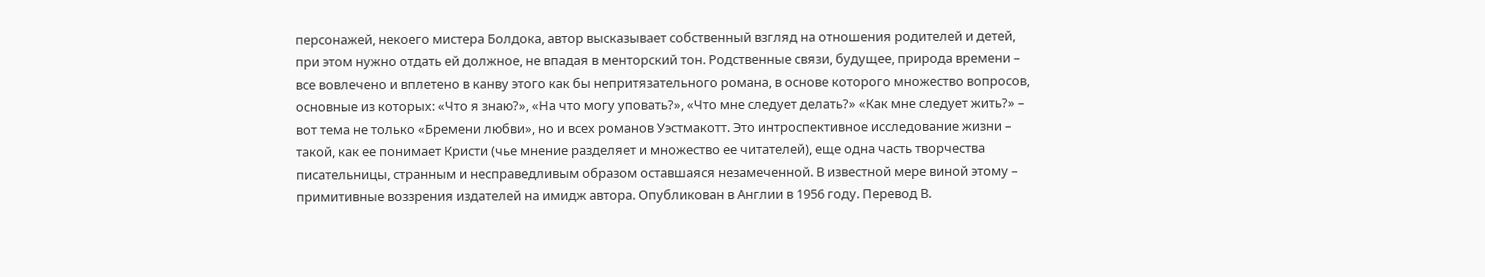персонажей, некоего мистера Болдока, автор высказывает собственный взгляд на отношения родителей и детей, при этом нужно отдать ей должное, не впадая в менторский тон. Родственные связи, будущее, природа времени – все вовлечено и вплетено в канву этого как бы непритязательного романа, в основе которого множество вопросов, основные из которых: «Что я знаю?», «На что могу уповать?», «Что мне следует делать?» «Как мне следует жить?» – вот тема не только «Бремени любви», но и всех романов Уэстмакотт. Это интроспективное исследование жизни – такой, как ее понимает Кристи (чье мнение разделяет и множество ее читателей), еще одна часть творчества писательницы, странным и несправедливым образом оставшаяся незамеченной. В известной мере виной этому – примитивные воззрения издателей на имидж автора. Опубликован в Англии в 1956 году. Перевод В.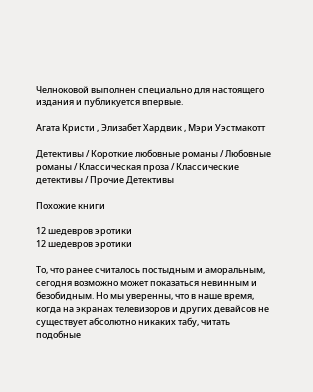Челноковой выполнен специально для настоящего издания и публикуется впервые.

Агата Кристи , Элизабет Хардвик , Мэри Уэстмакотт

Детективы / Короткие любовные романы / Любовные романы / Классическая проза / Классические детективы / Прочие Детективы

Похожие книги

12 шедевров эротики
12 шедевров эротики

То, что ранее считалось постыдным и аморальным, сегодня возможно может показаться невинным и безобидным. Но мы уверенны, что в наше время, когда на экранах телевизоров и других девайсов не существует абсолютно никаких табу, читать подобные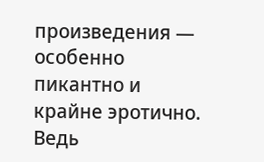произведения — особенно пикантно и крайне эротично. Ведь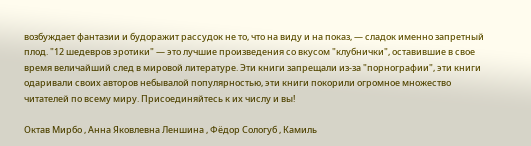возбуждает фантазии и будоражит рассудок не то, что на виду и на показ, — сладок именно запретный плод. "12 шедевров эротики" — это лучшие произведения со вкусом "клубнички", оставившие в свое время величайший след в мировой литературе. Эти книги запрещали из-за "порнографии", эти книги одаривали своих авторов небывалой популярностью, эти книги покорили огромное множество читателей по всему миру. Присоединяйтесь к их числу и вы!

Октав Мирбо , Анна Яковлевна Леншина , Фёдор Сологуб , Камиль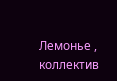Лемонье , коллектив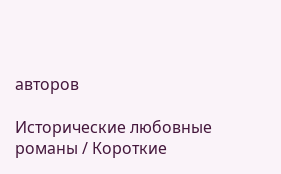авторов

Исторические любовные романы / Короткие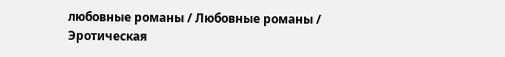любовные романы / Любовные романы / Эротическая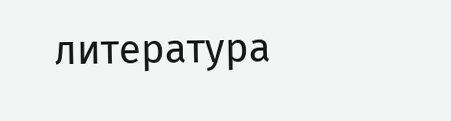литература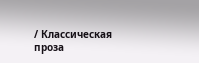/ Классическая проза